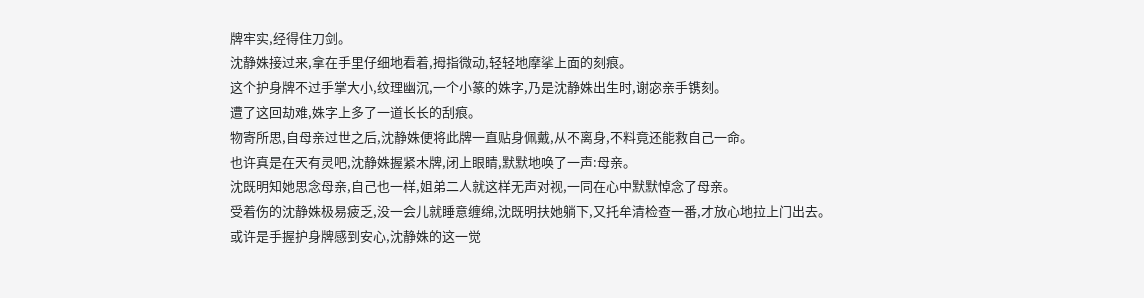牌牢实,经得住刀剑。
沈静姝接过来,拿在手里仔细地看着,拇指微动,轻轻地摩挲上面的刻痕。
这个护身牌不过手掌大小,纹理幽沉,一个小篆的姝字,乃是沈静姝出生时,谢宓亲手镌刻。
遭了这回劫难,姝字上多了一道长长的刮痕。
物寄所思,自母亲过世之后,沈静姝便将此牌一直贴身佩戴,从不离身,不料竟还能救自己一命。
也许真是在天有灵吧,沈静姝握紧木牌,闭上眼睛,默默地唤了一声:母亲。
沈既明知她思念母亲,自己也一样,姐弟二人就这样无声对视,一同在心中默默悼念了母亲。
受着伤的沈静姝极易疲乏,没一会儿就睡意缠绵,沈既明扶她躺下,又托牟清检查一番,才放心地拉上门出去。
或许是手握护身牌感到安心,沈静姝的这一觉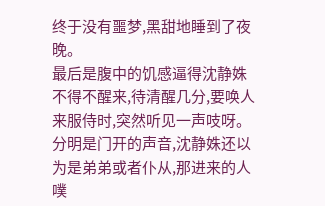终于没有噩梦,黑甜地睡到了夜晚。
最后是腹中的饥感逼得沈静姝不得不醒来,待清醒几分,要唤人来服侍时,突然听见一声吱呀。
分明是门开的声音,沈静姝还以为是弟弟或者仆从,那进来的人噗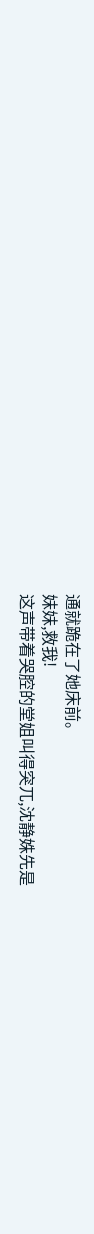通就跪在了她床前。
妹妹,救我!
这声带着哭腔的堂姐叫得突兀,沈静姝先是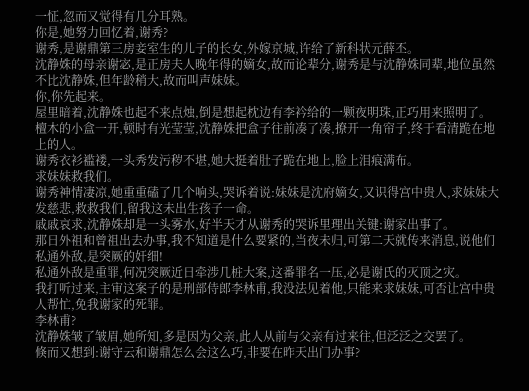一怔,忽而又觉得有几分耳熟。
你是,她努力回忆着,谢秀?
谢秀,是谢鼎第三房妾室生的儿子的长女,外嫁京城,许给了新科状元薛丕。
沈静姝的母亲谢宓,是正房夫人晚年得的嫡女,故而论辈分,谢秀是与沈静姝同辈,地位虽然不比沈静姝,但年龄稍大,故而叫声妹妹。
你,你先起来。
屋里暗着,沈静姝也起不来点烛,倒是想起枕边有李衿给的一颗夜明珠,正巧用来照明了。
檀木的小盒一开,顿时有光莹莹,沈静姝把盒子往前凑了凑,撩开一角帘子,终于看清跪在地上的人。
谢秀衣衫褴褛,一头秀发污秽不堪,她大挺着肚子跪在地上,脸上泪痕满布。
求妹妹救我们。
谢秀神情凄凉,她重重磕了几个响头,哭诉着说:妹妹是沈府嫡女,又识得宫中贵人,求妹妹大发慈悲,救救我们,留我这未出生孩子一命。
戚戚哀求,沈静姝却是一头雾水,好半天才从谢秀的哭诉里理出关键:谢家出事了。
那日外祖和曾祖出去办事,我不知道是什么要紧的,当夜未归,可第二天就传来消息,说他们私通外敌,是突厥的奸细!
私通外敌是重罪,何况突厥近日牵涉几桩大案,这番罪名一压,必是谢氏的灭顶之灾。
我打听过来,主审这案子的是刑部侍郎李林甫,我没法见着他,只能来求妹妹,可否让宫中贵人帮忙,免我谢家的死罪。
李林甫?
沈静姝皱了皱眉,她所知,多是因为父亲,此人从前与父亲有过来往,但泛泛之交罢了。
倏而又想到:谢守云和谢鼎怎么会这么巧,非要在昨天出门办事?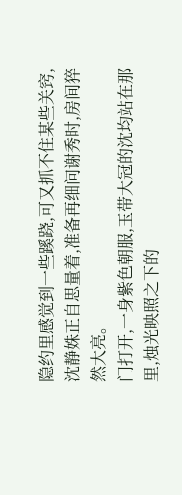隐约里感觉到一些蹊跷,可又抓不住某些关窍,沈静姝正自思量着,准备再细问谢秀时,房间猝然大亮。
门打开,一身紫色朝服,玉带大冠的沈均站在那里,烛光映照之下的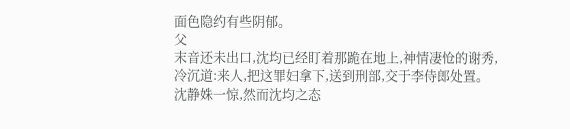面色隐约有些阴郁。
父
末音还未出口,沈均已经盯着那跪在地上,神情凄怆的谢秀,冷沉道:来人,把这罪妇拿下,送到刑部,交于李侍郎处置。
沈静姝一惊,然而沈均之态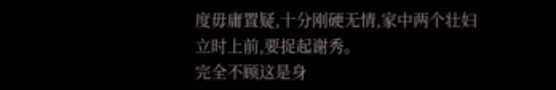度毋庸置疑,十分刚硬无情,家中两个壮妇立时上前,要捉起谢秀。
完全不顾这是身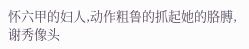怀六甲的妇人,动作粗鲁的抓起她的胳膊,谢秀像头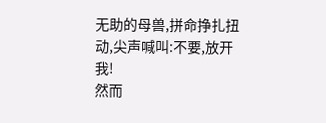无助的母兽,拼命挣扎扭动,尖声喊叫:不要,放开我!
然而